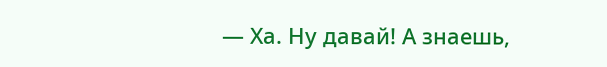— Ха. Ну давай! А знаешь,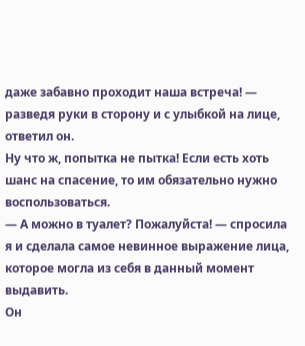даже забавно проходит наша встреча! — разведя руки в сторону и с улыбкой на лице, ответил он.
Ну что ж, попытка не пытка! Если есть хоть шанс на спасение, то им обязательно нужно воспользоваться.
— А можно в туалет? Пожалуйста! — спросила я и сделала самое невинное выражение лица, которое могла из себя в данный момент выдавить.
Он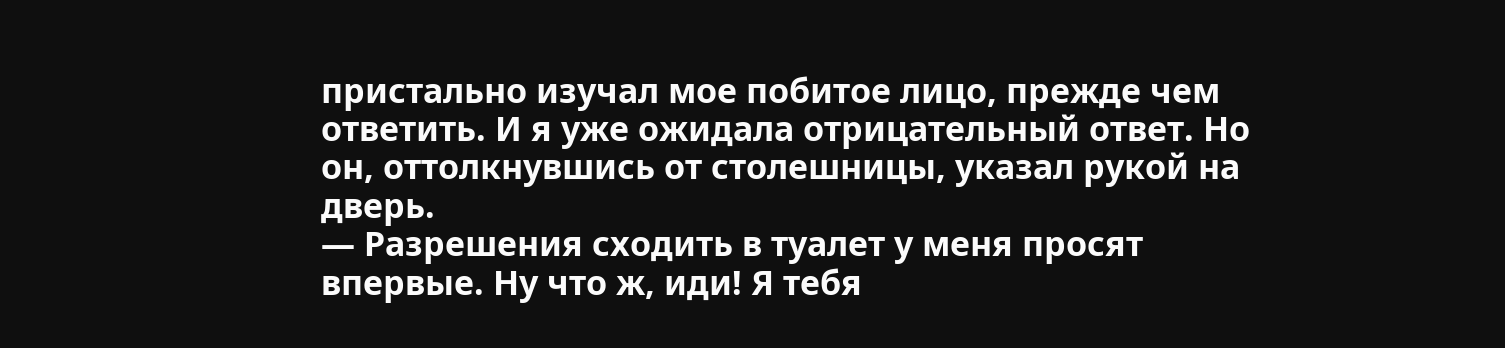пристально изучал мое побитое лицо, прежде чем ответить. И я уже ожидала отрицательный ответ. Но он, оттолкнувшись от столешницы, указал рукой на дверь.
— Разрешения сходить в туалет у меня просят впервые. Ну что ж, иди! Я тебя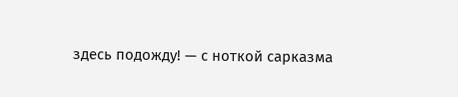здесь подожду! — с ноткой сарказма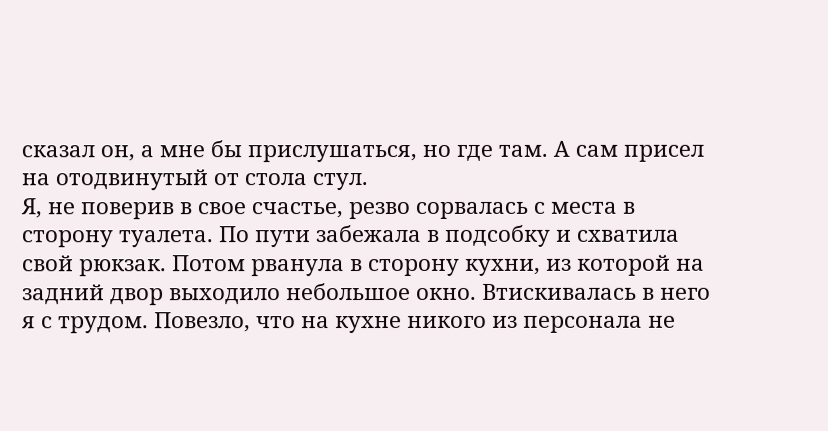сказал он, а мне бы прислушаться, но где там. А сам присел на отодвинутый от стола стул.
Я, не поверив в свое счастье, резво сорвалась с места в сторону туалета. По пути забежала в подсобку и схватила свой рюкзак. Потом рванула в сторону кухни, из которой на задний двор выходило небольшое окно. Втискивалась в него я с трудом. Повезло, что на кухне никого из персонала не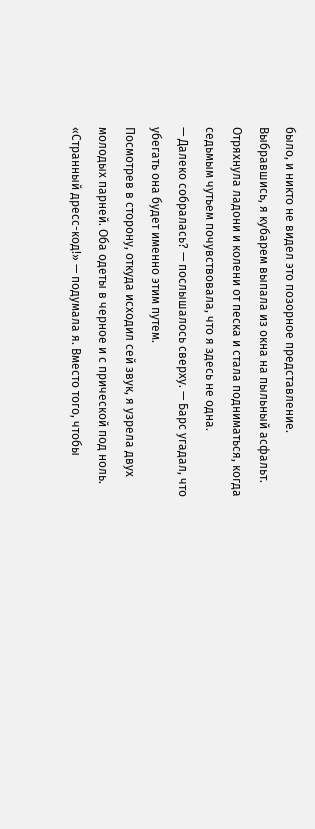было, и никто не видел это позорное представление.
Выбравшись, я кубарем выпала из окна на пыльный асфальт. Отряхнула ладони и колени от песка и стала подниматься, когда седьмым чутьем почувствовала, что я здесь не одна.
— Далеко собралась? — послышалось сверху. — Барс угадал, что убегать она будет именно этим путем.
Посмотрев в сторону, откуда исходил сей звук, я узрела двух молодых парней. Оба одеты в черное и с прической под ноль.
«Странный дресс-код!» — подумала я. Вместо того, чтобы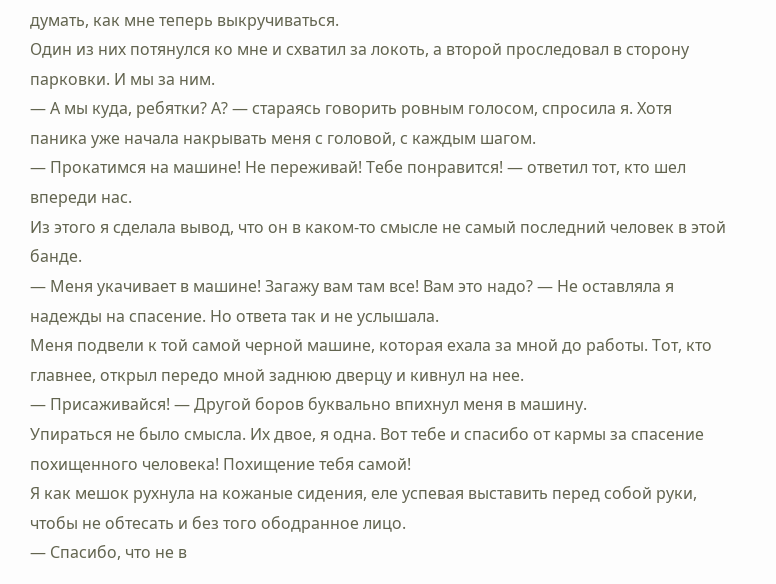думать, как мне теперь выкручиваться.
Один из них потянулся ко мне и схватил за локоть, а второй проследовал в сторону парковки. И мы за ним.
— А мы куда, ребятки? А? — стараясь говорить ровным голосом, спросила я. Хотя паника уже начала накрывать меня с головой, с каждым шагом.
— Прокатимся на машине! Не переживай! Тебе понравится! — ответил тот, кто шел впереди нас.
Из этого я сделала вывод, что он в каком-то смысле не самый последний человек в этой банде.
— Меня укачивает в машине! Загажу вам там все! Вам это надо? — Не оставляла я надежды на спасение. Но ответа так и не услышала.
Меня подвели к той самой черной машине, которая ехала за мной до работы. Тот, кто главнее, открыл передо мной заднюю дверцу и кивнул на нее.
— Присаживайся! — Другой боров буквально впихнул меня в машину.
Упираться не было смысла. Их двое, я одна. Вот тебе и спасибо от кармы за спасение похищенного человека! Похищение тебя самой!
Я как мешок рухнула на кожаные сидения, еле успевая выставить перед собой руки, чтобы не обтесать и без того ободранное лицо.
— Спасибо, что не в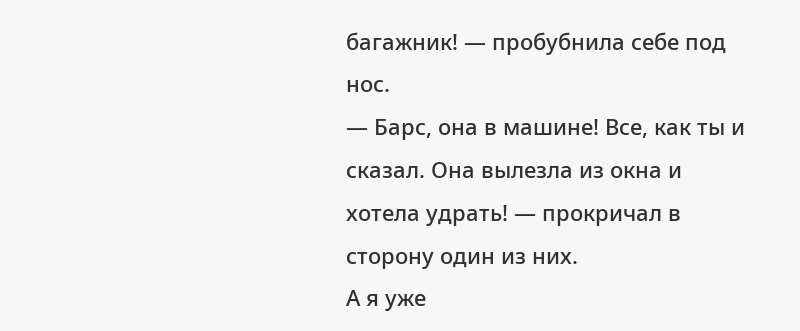багажник! — пробубнила себе под нос.
— Барс, она в машине! Все, как ты и сказал. Она вылезла из окна и хотела удрать! — прокричал в сторону один из них.
А я уже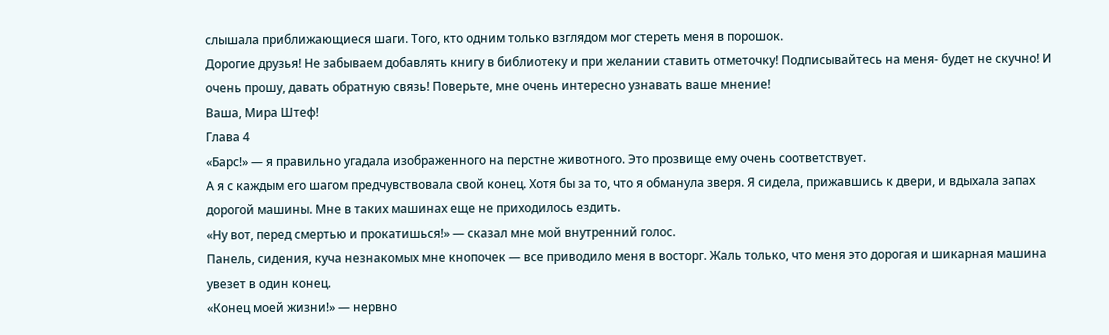слышала приближающиеся шаги. Того, кто одним только взглядом мог стереть меня в порошок.
Дорогие друзья! Не забываем добавлять книгу в библиотеку и при желании ставить отметочку! Подписывайтесь на меня- будет не скучно! И очень прошу, давать обратную связь! Поверьте, мне очень интересно узнавать ваше мнение!
Ваша, Мира Штеф!
Глава 4
«Барс!» — я правильно угадала изображенного на перстне животного. Это прозвище ему очень соответствует.
А я с каждым его шагом предчувствовала свой конец. Хотя бы за то, что я обманула зверя. Я сидела, прижавшись к двери, и вдыхала запах дорогой машины. Мне в таких машинах еще не приходилось ездить.
«Ну вот, перед смертью и прокатишься!» — сказал мне мой внутренний голос.
Панель, сидения, куча незнакомых мне кнопочек — все приводило меня в восторг. Жаль только, что меня это дорогая и шикарная машина увезет в один конец.
«Конец моей жизни!» — нервно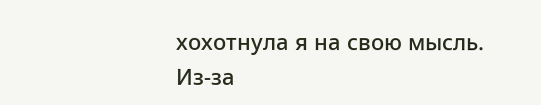хохотнула я на свою мысль.
Из-за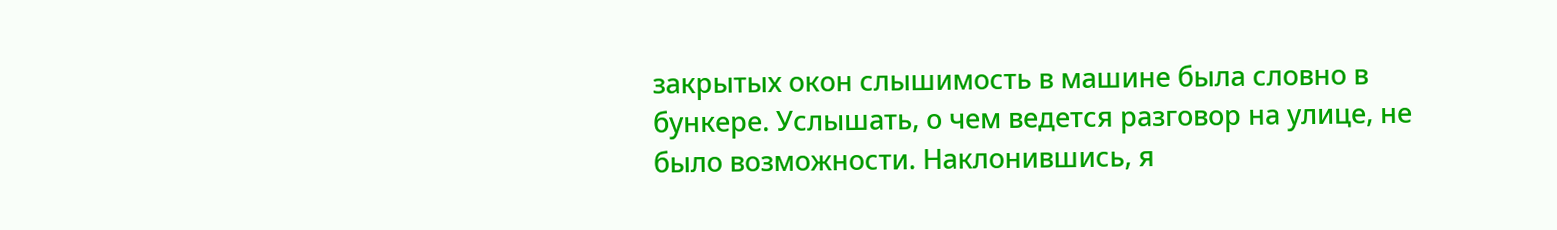закрытых окон слышимость в машине была словно в бункере. Услышать, о чем ведется разговор на улице, не было возможности. Наклонившись, я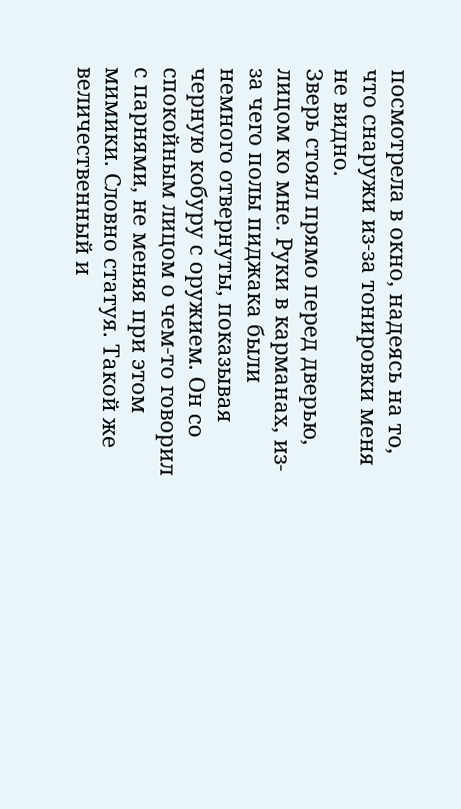посмотрела в окно, надеясь на то, что снаружи из-за тонировки меня не видно.
Зверь стоял прямо перед дверью, лицом ко мне. Руки в карманах, из-за чего полы пиджака были немного отвернуты, показывая черную кобуру с оружием. Он со спокойным лицом о чем-то говорил с парнями, не меняя при этом мимики. Словно статуя. Такой же величественный и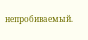непробиваемый.